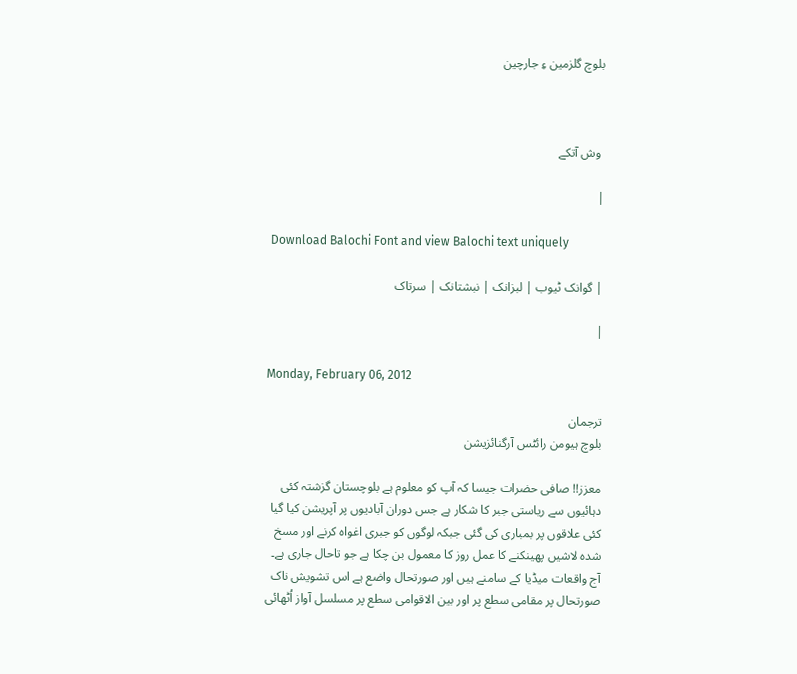بلوچ گلزمین ءِ جارچین



 وش آتکے

|

 Download Balochi Font and view Balochi text uniquely

| گوانک ٹیوب | لبزانک | نبشتانک | سرتاک

|

Monday, February 06, 2012

ترجمان
بلوچ ہیومن رائٹس آرگنائزیشن

معزز!! صافی حضرات جیسا کہ آپ کو معلوم ہے بلوچستان گزشتہ کئی دہائیوں سے ریاستی جبر کا شکار ہے جس دوران آبادیوں پر آپریشن کیا گیا کئی علاقوں پر بمباری کی گئی جبکہ لوگوں کو جبری اغواہ کرنے اور مسخ شدہ لاشیں پھینکنے کا عمل روز کا معمول بن چکا ہے جو تاحال جاری ہے۔
آج واقعات میڈیا کے سامنے ہیں اور صورتحال واضع ہے اس تشویش ناک صورتحال پر مقامی سطع پر اور بین الاقوامی سطع پر مسلسل آواز اُٹھائی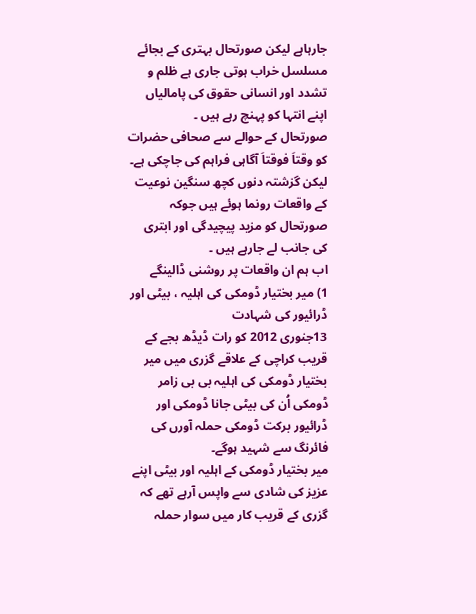جارہاہے لیکن صورتحال بہتری کے بجائے مسلسل خراب ہوتی جاری ہے ظلم و تشدد اور انسانی حقوق کی پامالیاں اپنے انتہا کو پہنچ رہے ہیں ۔
صورتحال کے حوالے سے صحافی حضرات کو وقتاَ فوقتاَ آگاہی فراہم کی جاچکی ہے۔
لیکن گزشتہ دنوں کچھ سنگین نوعیت کے واقعات رونما ہوئے ہیں جوکہ صورتحال کو مزید پیچیدگی اور ابتری کی جانب لے جارہے ہیں ۔
اب ہم ان واقعات پر روشنی ڈالینگے
1) میر بختیار ڈومکی کی اہلیہ ، بیٹی اور ڈرائیور کی شہادت
13جنوری 2012 کو رات ڈیڈھ بجے کے قریب کراچی کے علاقے گزری میں میر بختیار ڈومکی کی اہلیہ بی بی زامر ڈومکی اُن کی بیٹی جانا ڈومکی اور ڈرائیور برکت ڈومکی حملہ آورں کی فائرنگ سے شہید ہوگے۔
میر بختیار ڈومکی کے اہلیہ اور بیٹی اپنے عزیز کی شادی سے واپس آرہے تھے کہ گزری کے قریب کار میں سوار حملہ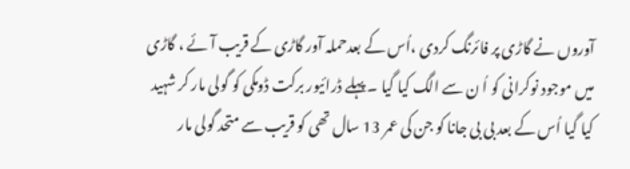آوروں نے گاڑی پر فائرنگ کردی ،اُس کے بعدحملہ آور گاڑی کے قریب آئے ، گاڑی میں موجود نوکرانی کو اُ ن سے الگ کیا گیا ۔ پہلے ڈرائیور برکت ڈومکی کو گولی مار کر شہید کیا گیا اُس کے بعد بی بی جانا کو جن کی عمر 13 سال تھی کو قریب سے متحد گولی مار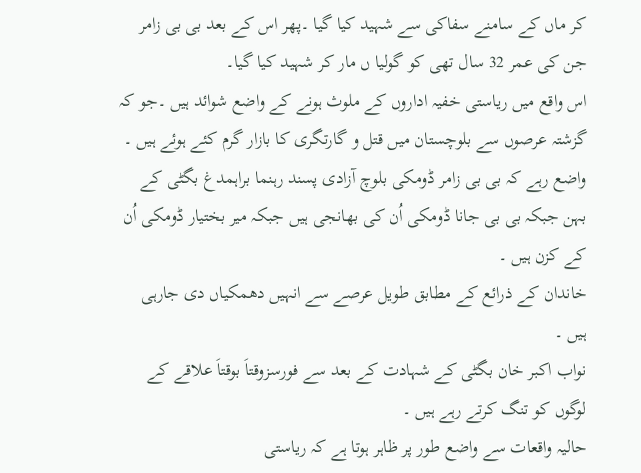کر ماں کے سامنے سفاکی سے شہید کیا گیا ۔پھر اس کے بعد بی بی زامر جن کی عمر 32 سال تھی کو گولیا ں مار کر شہید کیا گیا۔
اس واقع میں ریاستی خفیہ اداروں کے ملوث ہونے کے واضع شوائد ہیں ۔جو کہ گزشتہ عرصوں سے بلوچستان میں قتل و گارتگری کا بازار گرم کئے ہوئے ہیں ۔
واضع رہے کہ بی بی زامر ڈومکی بلوچ آزادی پسند رہنما براہمدغ بگٹی کے بہن جبکہ بی بی جانا ڈومکی اُن کی بھانجی ہیں جبکہ میر بختیار ڈومکی اُن کے کزن ہیں ۔
خاندان کے ذرائع کے مطابق طویل عرصے سے انہیں دھمکیاں دی جارہی ہیں ۔
نواب اکبر خان بگٹی کے شہادت کے بعد سے فورسزوقتاَ بوقتاَ علاقے کے لوگوں کو تنگ کرتے رہے ہیں ۔
حالیہ واقعات سے واضع طور پر ظاہر ہوتا ہے کہ ریاستی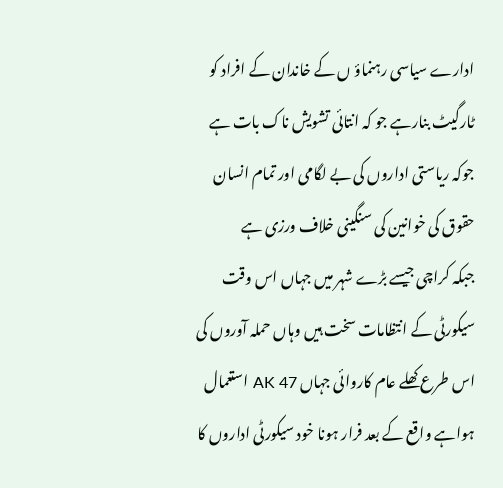ادارے سیاسی رہنماؤ ں کے خاندان کے افراد کو ٹارگیٹ بنارہے جو کہ انتائی تشویش ناک بات ہے جوکہ ریاستی اداروں کی بے لگامی اور تمام انسان حقوق کی خوانین کی سنگینی خلاف ورزی ہے
جبکہ کراچی جیسے بڑے شہر میں جہاں اس وقت سیکورٹی کے انتظامات سخت ہیں وہاں حملہ آوروں کی اس طرع کھلے عام کاروائی جہاں AK 47 استعمال ہواہے واقع کے بعد فرار ہونا خود سیکورٹی اداروں کا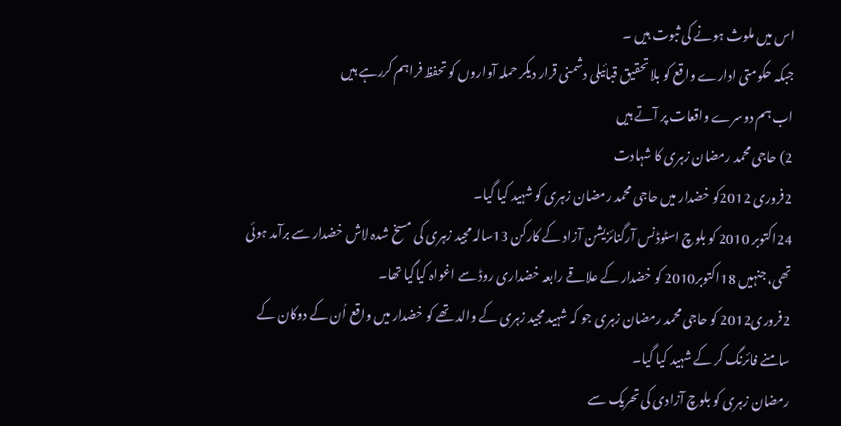اس میں ملوث ہونے کی ثبوت ہیں ۔
جبکہ حکومتی ادارے واقع کو بلا تحقیق قبائیلی دشمنی قرار دیکر حملہ آواروں کو تحفظ فراہم کررہے ہیں
اب ہم دوسرے واقعات پر آتے ہیں
2) حاجی محمد رمضان زہری کا شہادت
2فروری 2012کو خضدار میں حاجی محمد رمضان زہری کو شہید کیا گیا۔
24اکتوبر 2010 کو بلوچ اسٹوڈنس آرگنائزیشن آزاد کے کارکن 13سالہ مجید زہری کی مسخ شدہ لاش خضدار سے برآمد ہوئی تھی، جنہیں 18اکتوبر2010 کو خضدار کے علاقے رابعہ خضداری روڈ سے اغواہ کیاگیا تھا۔
2فروری2012 کو حاجی محمد رمضان زہری جو کہ شہید مجید زہری کے والد تھے کو خضدار میں واقع اُن کے دوکان کے سامنے فائرنگ کر کے شہید کیا گیا۔
رمضان زہری کو بلوچ آزادی کی تحریک سے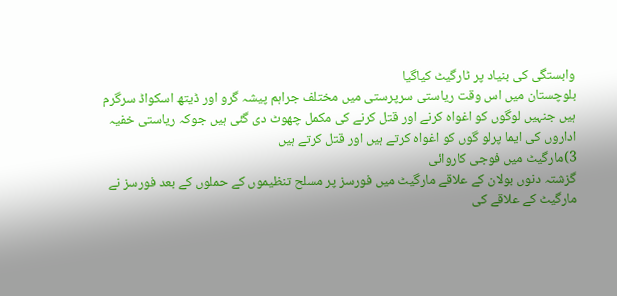وابستگی کی بنیاد پر ٹارگیٹ کیاگیا
بلوچستان میں اس وقت ریاستی سرپرستی میں مختلف جراہم پیشہ گرو اور ڈیتھ اسکواڈ سرگرم ہیں جنہیں لوگوں کو اغواہ کرنے اور قتل کرنے کی مکمل چھوٹ دی گئی ہیں جوکہ ریاستی خفیہ اداروں کی ایما پرلو گوں کو اغواہ کرتے ہیں اور قتل کرتے ہیں
3)مارگیٹ میں فوجی کاروائی
گزشتہ دنوں بولان کے علاقے مارگیٹ میں فورسز پر مسلح تنظیموں کے حملوں کے بعد فورسز نے مارگیٹ کے علاقے کی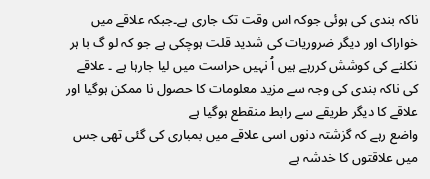ناکہ بندی کی ہوئی جوکہ اس وقت تک جاری ہے۔جبکہ علاقے میں خواراک اور دیگر ضروریات کی شدید قلت ہوچکی ہے جو کہ لو گ با ہر نکلنے کی کوشش کررہے ہیں اُ نہیں حراست میں لیا جارہا ہے ۔ علاقے کی ناکہ بندی کی وجہ سے مزید معلومات کا حصول نا ممکن ہوگیا اور علاقے کا دیگر طریقے سے رابط منقطع ہوگیا ہے
واضع رہے کہ گزشتہ دنوں اسی علاقے میں بمباری کی گئی تھی جس میں علاقتوں کا خدشہ ہے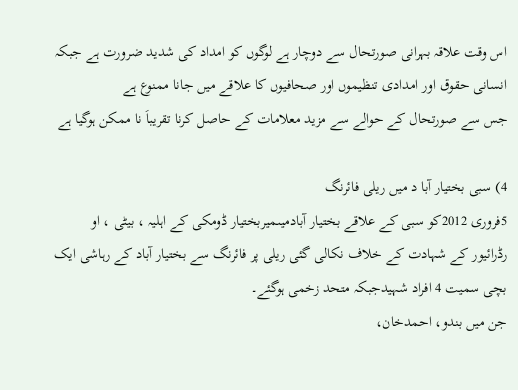اس وقت علاقہ بہرانی صورتحال سے دوچار ہے لوگوں کو امداد کی شدید ضرورت ہے جبکہ انسانی حقوق اور امدادی تنظیموں اور صحافیوں کا علاقے میں جانا ممنوع ہے
جس سے صورتحال کے حوالے سے مزید معلامات کے حاصل کرنا تقریباَ نا ممکن ہوگیا ہے

4) سبی بختیار آبا د میں ریلی فائرنگ
5فروری 2012کو سبی کے علاقے بختیار آبادمیںمیربختیار ڈومکی کے اہلیہ ، بیٹی ، او رڈرائیور کے شہادت کے خلاف نکالی گئی ریلی پر فائرنگ سے بختیار آباد کے رہاشی ایک بچی سمیت 4 افراد شہیدجبکہ متحد زخمی ہوگئے۔
جن میں بندو، احمدخان،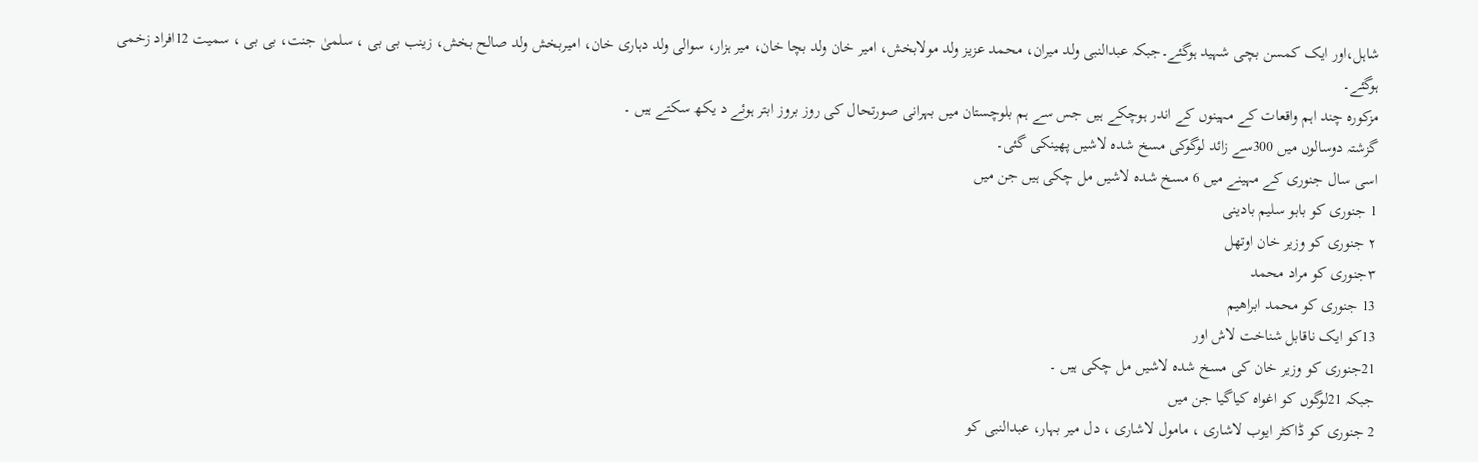شاہل،اور ایک کمسن بچی شہید ہوگئے۔جبکہ عبدالنبی ولد میران، محمد عزیز ولد مولابخش، امیر خان ولد بچا خان، میر ہزار، سوالی ولد دہاری خان، امیربخش ولد صالح بخش، زینب بی بی ، سلمیٰ جنت، بی بی ، سمیت 12افراد زخمی ہوگئے۔
مزکورہ چند اہم واقعات کے مہینوں کے اندر ہوچکے ہیں جس سے ہم بلوچستان میں بہرانی صورتحال کی روز بروز ابتر ہوئے د یکھ سکتے ہیں ۔
گزشتہ دوسالوں میں 300سے زائد لوگوکی مسخ شدہ لاشیں پھینکی گئی۔
اسی سال جنوری کے مہینے میں 6 مسخ شدہ لاشیں مل چکی ہیں جن میں
1 جنوری کو بابو سلیم بادینی
۲ جنوری کو وزیر خان اوتھل
۳جنوری کو مراد محمد
13 جنوری کو محمد ابراھیم
13کو ایک ناقابل شناخت لاش اور
21جنوری کو وزیر خان کی مسخ شدہ لاشیں مل چکی ہیں ۔
جبکہ 21لوگوں کو اغواہ کیاگیا جن میں
2 جنوری کو ڈاکٹر ایوب لاشاری ، مامول لاشاری ، دل میر بہار، عبدالنبی کو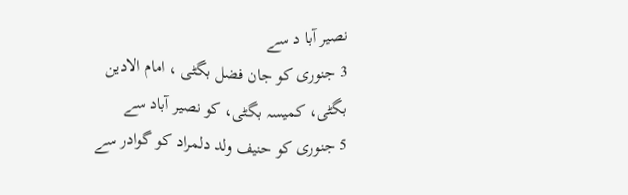نصیر آبا د سے
3 جنوری کو جان فضل بگٹی ، امام الادین بگٹی، کمیسہ بگٹی، کو نصیر آباد سے
5 جنوری کو حنیف ولد دلمراد کو گوادر سے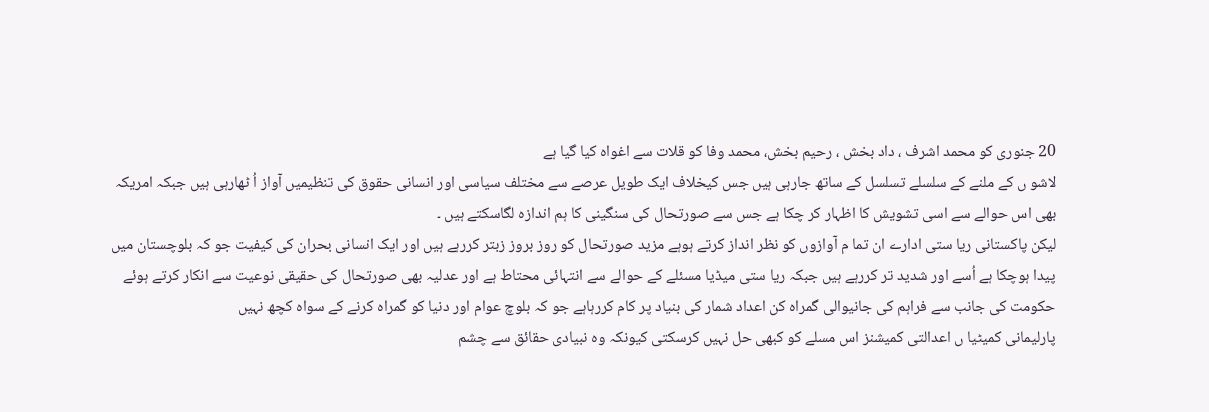20 جنوری کو محمد اشرف ، داد بخش ، رحیم بخش، محمد وفا کو قلات سے اغواہ کیا گیا ہے
لاشو ں کے ملنے کے سلسلے تسلسل کے ساتھ جارہی ہیں جس کیخلاف ایک طویل عرصے سے مختلف سیاسی اور انسانی حقوق کی تنظیمیں آواز اُ ٹھارہی ہیں جبکہ امریکہ بھی اس حوالے سے اسی تشویش کا اظہار کر چکا ہے جس سے صورتحال کی سنگینی کا ہم اندازہ لگاسکتے ہیں ۔
لیکن پاکستانی ریا ستی ادارے ان تما م آوازوں کو نظر انداز کرتے ہوہے مزید صورتحال کو روز بروز زبتر کررہے ہیں اور ایک انسانی بحران کی کیفیت جو کہ بلوچستان میں پیدا ہوچکا ہے اُسے اور شدید تر کررہے ہیں جبکہ ریا ستی میڈیا مسئلے کے حوالے سے انتہائی محتاط ہے اور عدلیہ بھی صورتحال کی حقیقی نوعیت سے انکار کرتے ہوئے حکومت کی جانب سے فراہم کی جانیوالی گمراہ کن اعداد شمار کی بنیاد پر کام کررہاہے جو کہ بلوچ عوام اور دنیا کو گمراہ کرنے کے سواہ کچھ نہیں
پارلیمانی کمیٹیا ں اعدالتی کمیشنز اس مسلے کو کبھی حل نہیں کرسکتی کیونکہ وہ نبیادی حقائق سے چشم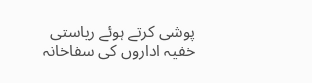پوشی کرتے ہوئے ریاستی خفیہ اداروں کی سفاخانہ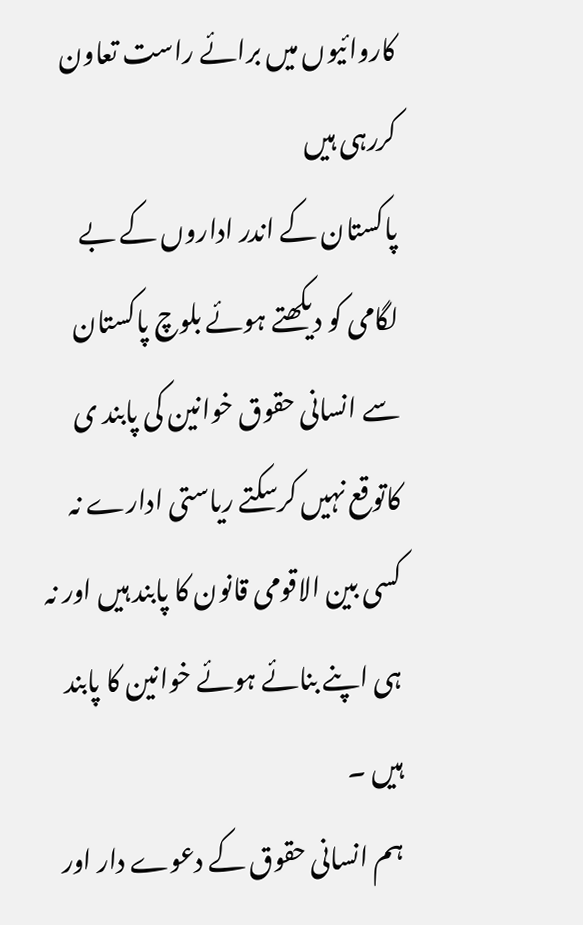کاروائیوں میں برائے راست تعاون کررہی ہیں
پاکستان کے اندر اداروں کے بے لگامی کو دیکھتے ہوئے بلوچ پاکستان سے انسانی حقوق خوانین کی پابند ی کاتوقع نہیں کرسکتے ریاستی ادارے نہ کسی بین الاقومی قانون کا پابند ہیں اور نہ ہی اپنے بنائے ہوئے خوانین کا پابند ہیں ۔
ہم انسانی حقوق کے دعوے دار اور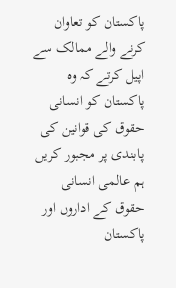پاکستان کو تعاوان کرنے والے ممالک سے اپیل کرتے کہ وہ پاکستان کو انسانی حقوق کی قوانین کی پابندی پر مجبور کریں
ہم عالمی انسانی حقوق کے اداروں اور پاکستان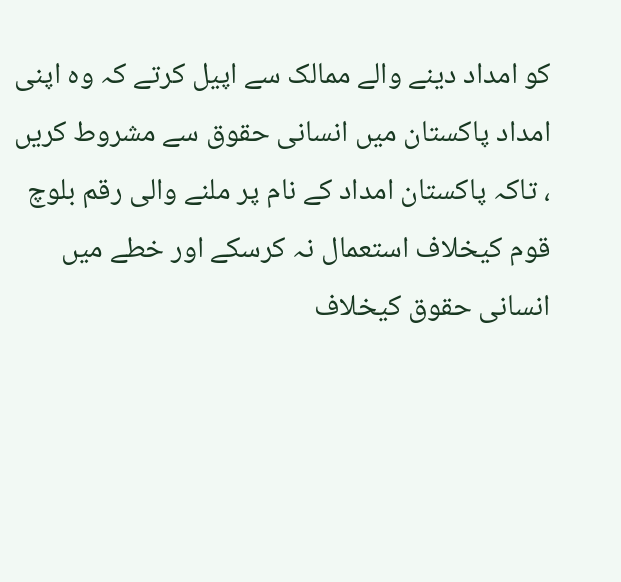کو امداد دینے والے ممالک سے اپیل کرتے کہ وہ اپنی امداد پاکستان میں انسانی حقوق سے مشروط کریں ، تاکہ پاکستان امداد کے نام پر ملنے والی رقم بلوچ قوم کیخلاف استعمال نہ کرسکے اور خطے میں انسانی حقوق کیخلاف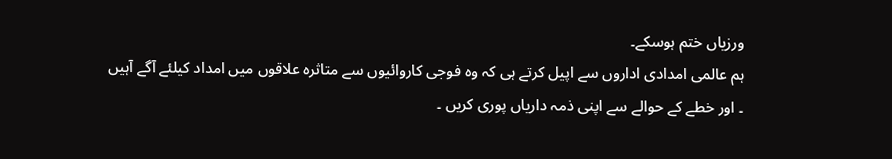ورزیاں ختم ہوسکے۔
ہم عالمی امدادی اداروں سے اپیل کرتے ہی کہ وہ فوجی کاروائیوں سے متاثرہ علاقوں میں امداد کیلئے آگے آہیں ۔ اور خطے کے حوالے سے اپنی ذمہ داریاں پوری کریں ۔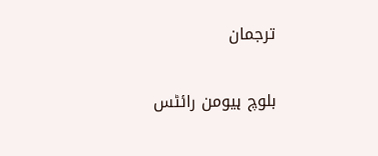ترجمان

بلوچ ہیومن رائٹس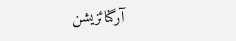آرگنائزیشن